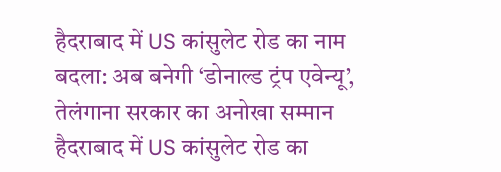हैदराबाद में US कांसुलेट रोड का नाम बदला: अब बनेगी ‘डोनाल्ड ट्रंप एवेन्यू’, तेलंगाना सरकार का अनोखा सम्मान
हैदराबाद में US कांसुलेट रोड का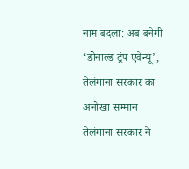नाम बदला: अब बनेगी ‘डोनाल्ड ट्रंप एवेन्यू’, तेलंगाना सरकार का अनोखा सम्मान
तेलंगाना सरकार ने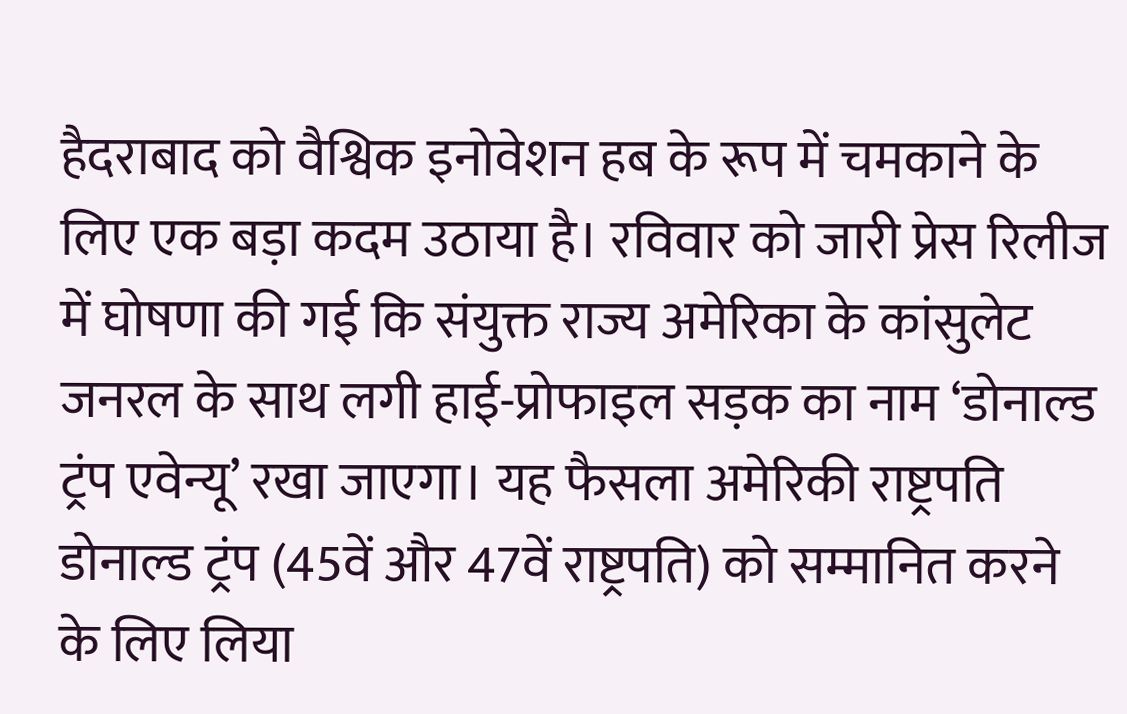हैदराबाद को वैश्विक इनोवेशन हब के रूप में चमकाने के लिए एक बड़ा कदम उठाया है। रविवार को जारी प्रेस रिलीज में घोषणा की गई कि संयुक्त राज्य अमेरिका के कांसुलेट जनरल के साथ लगी हाई-प्रोफाइल सड़क का नाम ‘डोनाल्ड ट्रंप एवेन्यू’ रखा जाएगा। यह फैसला अमेरिकी राष्ट्रपति डोनाल्ड ट्रंप (45वें और 47वें राष्ट्रपति) को सम्मानित करने के लिए लिया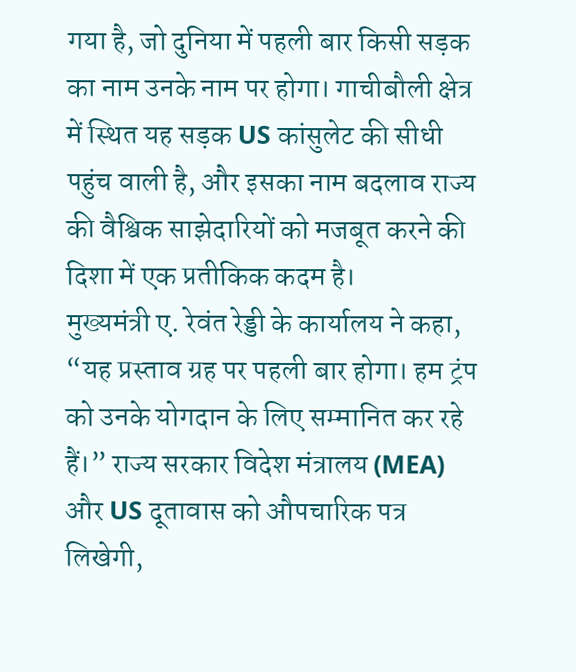गया है, जो दुनिया में पहली बार किसी सड़क का नाम उनके नाम पर होगा। गाचीबौली क्षेत्र में स्थित यह सड़क US कांसुलेट की सीधी पहुंच वाली है, और इसका नाम बदलाव राज्य की वैश्विक साझेदारियों को मजबूत करने की दिशा में एक प्रतीकिक कदम है।
मुख्यमंत्री ए. रेवंत रेड्डी के कार्यालय ने कहा, “यह प्रस्ताव ग्रह पर पहली बार होगा। हम ट्रंप को उनके योगदान के लिए सम्मानित कर रहे हैं।” राज्य सरकार विदेश मंत्रालय (MEA) और US दूतावास को औपचारिक पत्र लिखेगी,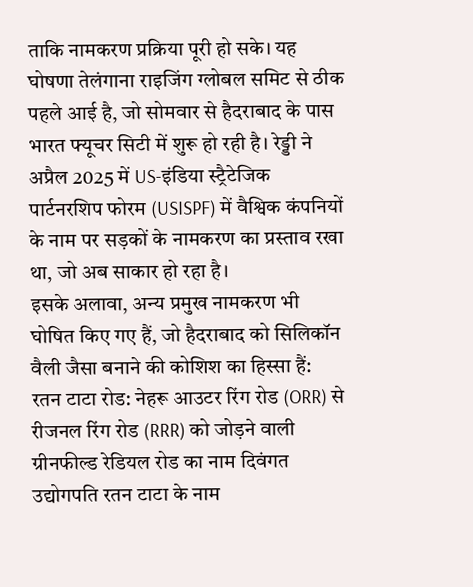ताकि नामकरण प्रक्रिया पूरी हो सके। यह घोषणा तेलंगाना राइजिंग ग्लोबल समिट से ठीक पहले आई है, जो सोमवार से हैदराबाद के पास भारत फ्यूचर सिटी में शुरू हो रही है। रेड्डी ने अप्रैल 2025 में US-इंडिया स्ट्रैटेजिक पार्टनरशिप फोरम (USISPF) में वैश्विक कंपनियों के नाम पर सड़कों के नामकरण का प्रस्ताव रखा था, जो अब साकार हो रहा है।
इसके अलावा, अन्य प्रमुख नामकरण भी घोषित किए गए हैं, जो हैदराबाद को सिलिकॉन वैली जैसा बनाने की कोशिश का हिस्सा हैं:
रतन टाटा रोड: नेहरू आउटर रिंग रोड (ORR) से रीजनल रिंग रोड (RRR) को जोड़ने वाली ग्रीनफील्ड रेडियल रोड का नाम दिवंगत उद्योगपति रतन टाटा के नाम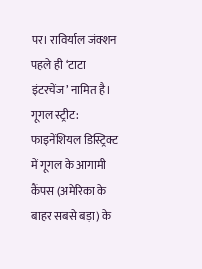पर। राविर्याल जंक्शन पहले ही ‘टाटा इंटरचेंज’ नामित है।
गूगल स्ट्रीट: फाइनेंशियल डिस्ट्रिक्ट में गूगल के आगामी कैंपस (अमेरिका के बाहर सबसे बड़ा) के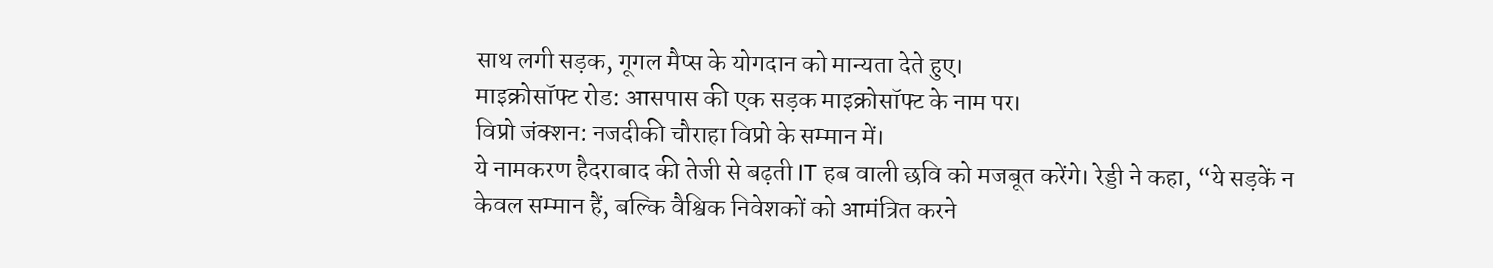साथ लगी सड़क, गूगल मैप्स के योगदान को मान्यता देते हुए।
माइक्रोसॉफ्ट रोड: आसपास की एक सड़क माइक्रोसॉफ्ट के नाम पर।
विप्रो जंक्शन: नजदीकी चौराहा विप्रो के सम्मान में।
ये नामकरण हैदराबाद की तेजी से बढ़ती IT हब वाली छवि को मजबूत करेंगे। रेड्डी ने कहा, “ये सड़कें न केवल सम्मान हैं, बल्कि वैश्विक निवेशकों को आमंत्रित करने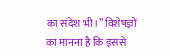का संदेश भी।” विशेषज्ञों का मानना है कि इससे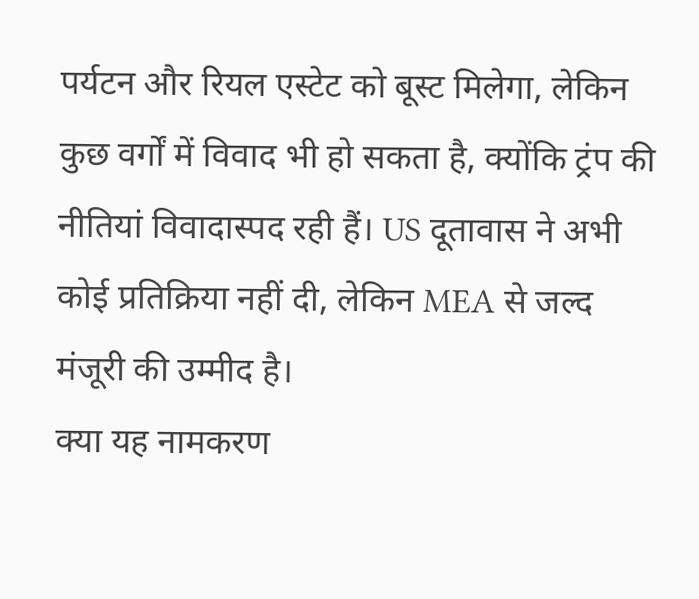पर्यटन और रियल एस्टेट को बूस्ट मिलेगा, लेकिन कुछ वर्गों में विवाद भी हो सकता है, क्योंकि ट्रंप की नीतियां विवादास्पद रही हैं। US दूतावास ने अभी कोई प्रतिक्रिया नहीं दी, लेकिन MEA से जल्द मंजूरी की उम्मीद है।
क्या यह नामकरण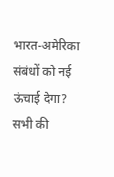भारत-अमेरिका संबंधों को नई ऊंचाई देगा? सभी की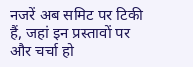नजरें अब समिट पर टिकी हैं, जहां इन प्रस्तावों पर और चर्चा हो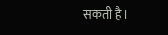सकती है।